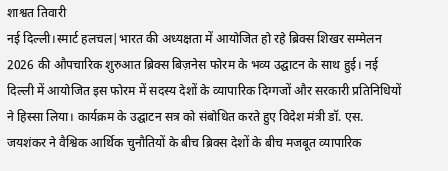शाश्वत तिवारी
नई दिल्ली।स्मार्ट हलचल|भारत की अध्यक्षता में आयोजित हो रहे ब्रिक्स शिखर सम्मेलन 2026 की औपचारिक शुरुआत ब्रिक्स बिज़नेस फोरम के भव्य उद्घाटन के साथ हुई। नई दिल्ली में आयोजित इस फोरम में सदस्य देशों के व्यापारिक दिग्गजों और सरकारी प्रतिनिधियों ने हिस्सा लिया। कार्यक्रम के उद्घाटन सत्र को संबोधित करते हुए विदेश मंत्री डॉ. एस. जयशंकर ने वैश्विक आर्थिक चुनौतियों के बीच ब्रिक्स देशों के बीच मजबूत व्यापारिक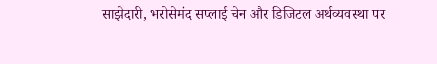साझेदारी, भरोसेमंद सप्लाई चेन और डिजिटल अर्थव्यवस्था पर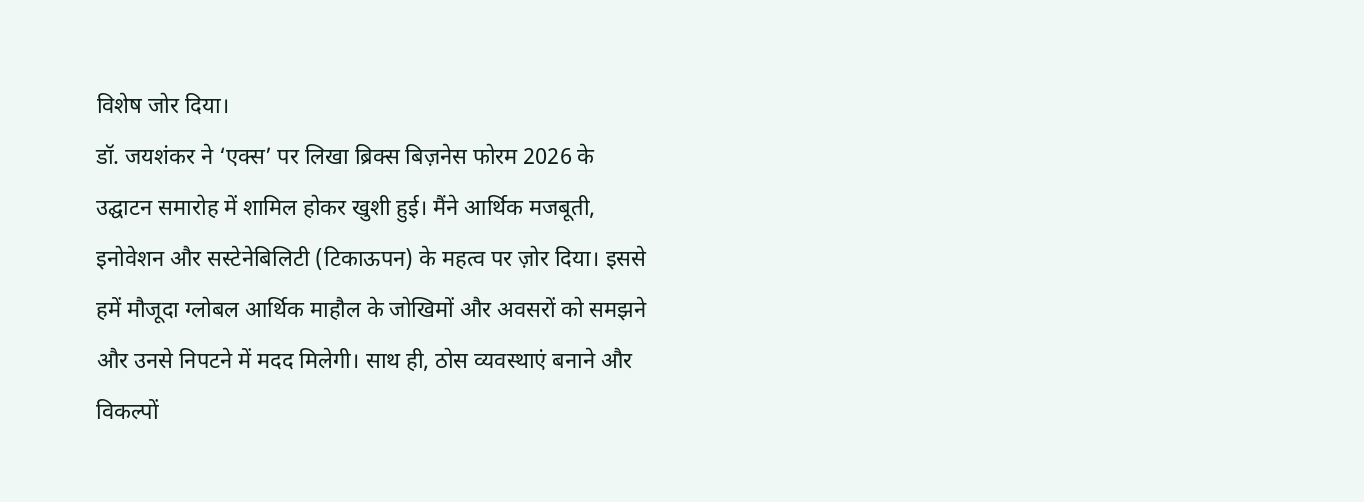विशेष जोर दिया।
डॉ. जयशंकर ने ‘एक्स’ पर लिखा ब्रिक्स बिज़नेस फोरम 2026 के उद्घाटन समारोह में शामिल होकर खुशी हुई। मैंने आर्थिक मजबूती, इनोवेशन और सस्टेनेबिलिटी (टिकाऊपन) के महत्व पर ज़ोर दिया। इससे हमें मौजूदा ग्लोबल आर्थिक माहौल के जोखिमों और अवसरों को समझने और उनसे निपटने में मदद मिलेगी। साथ ही, ठोस व्यवस्थाएं बनाने और विकल्पों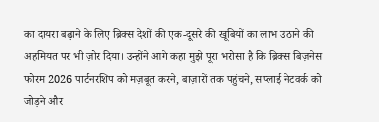का दायरा बढ़ाने के लिए ब्रिक्स देशों की एक-दूसरे की खूबियों का लाभ उठाने की अहमियत पर भी ज़ोर दिया। उन्होंने आगे कहा मुझे पूरा भरोसा है कि ब्रिक्स बिज़नेस फोरम 2026 पार्टनरशिप को मज़बूत करने, बाज़ारों तक पहुंचने, सप्लाई नेटवर्क को जोड़ने और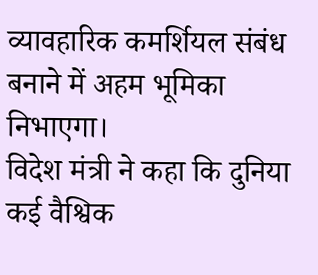व्यावहारिक कमर्शियल संबंध बनाने में अहम भूमिका निभाएगा।
विदेश मंत्री ने कहा कि दुनिया कई वैश्विक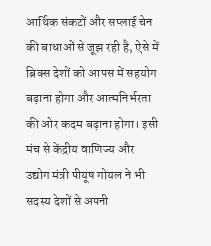आर्थिक संकटों और सप्लाई चेन की बाधाओं से जूझ रही है, ऐसे में ब्रिक्स देशों को आपस में सहयोग बढ़ाना होगा और आत्मनिर्भरता की ओर कदम बढ़ाना होगा। इसी मंच से केंद्रीय वाणिज्य और उद्योग मंत्री पीयूष गोयल ने भी सदस्य देशों से अपनी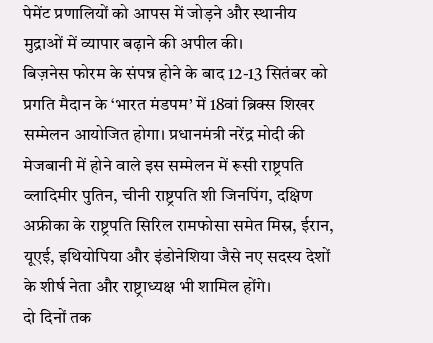पेमेंट प्रणालियों को आपस में जोड़ने और स्थानीय मुद्राओं में व्यापार बढ़ाने की अपील की।
बिज़नेस फोरम के संपन्न होने के बाद 12-13 सितंबर को प्रगति मैदान के ‘भारत मंडपम’ में 18वां ब्रिक्स शिखर सम्मेलन आयोजित होगा। प्रधानमंत्री नरेंद्र मोदी की मेजबानी में होने वाले इस सम्मेलन में रूसी राष्ट्रपति व्लादिमीर पुतिन, चीनी राष्ट्रपति शी जिनपिंग, दक्षिण अफ्रीका के राष्ट्रपति सिरिल रामफोसा समेत मिस्र, ईरान, यूएई, इथियोपिया और इंडोनेशिया जैसे नए सदस्य देशों के शीर्ष नेता और राष्ट्राध्यक्ष भी शामिल होंगे।
दो दिनों तक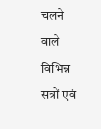चलने वाले विभिन्न सत्रों एवं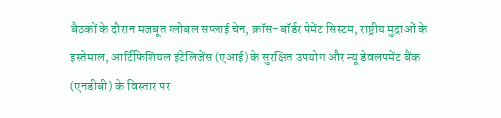बैठकों के दौरान मजबूत ग्लोबल सप्लाई चेन, क्रॉस-बॉर्डर पेमेंट सिस्टम, राष्ट्रीय मुद्राओं के इस्तेमाल, आर्टिफिशियल इंटेलिजेंस (एआई) के सुरक्षित उपयोग और न्यू डेवलपमेंट बैंक (एनडीबी) के विस्तार पर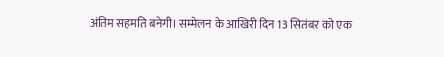अंतिम सहमति बनेगी। सम्मेलन के आखिरी दिन 13 सितंबर को एक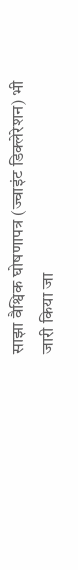साझा वैश्विक घोषणापत्र (ज्वाइंट डिक्लेरेशन) भी जारी किया जा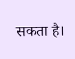सकता है।